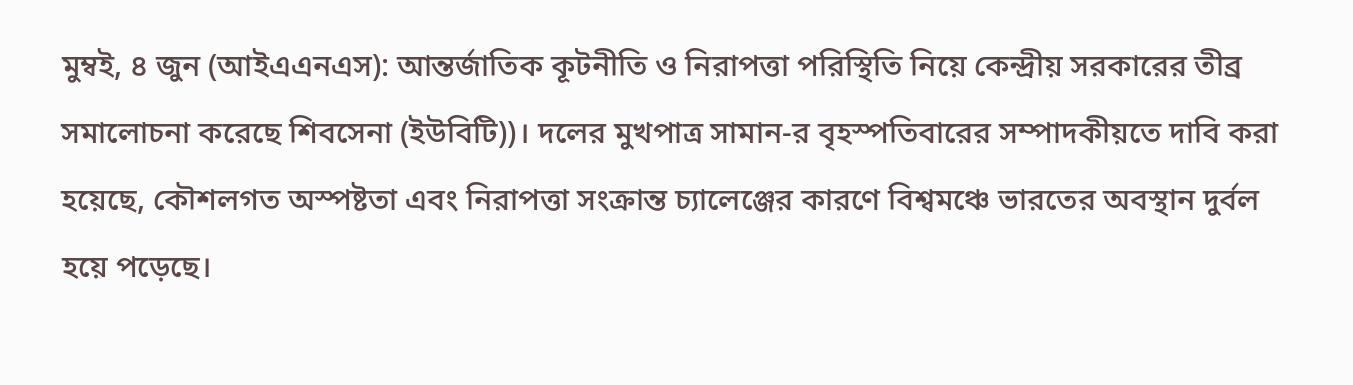মুম্বই, ৪ জুন (আইএএনএস): আন্তর্জাতিক কূটনীতি ও নিরাপত্তা পরিস্থিতি নিয়ে কেন্দ্রীয় সরকারের তীব্র সমালোচনা করেছে শিবসেনা (ইউবিটি))। দলের মুখপাত্র সামান-র বৃহস্পতিবারের সম্পাদকীয়তে দাবি করা হয়েছে, কৌশলগত অস্পষ্টতা এবং নিরাপত্তা সংক্রান্ত চ্যালেঞ্জের কারণে বিশ্বমঞ্চে ভারতের অবস্থান দুর্বল হয়ে পড়েছে।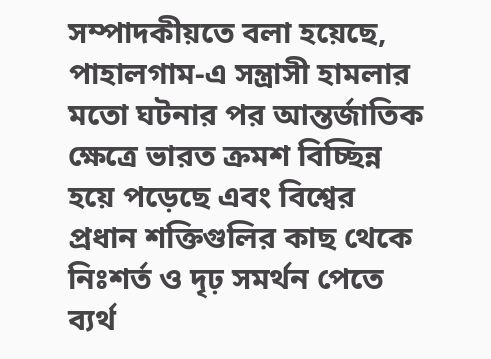সম্পাদকীয়তে বলা হয়েছে, পাহালগাম-এ সন্ত্রাসী হামলার মতো ঘটনার পর আন্তর্জাতিক ক্ষেত্রে ভারত ক্রমশ বিচ্ছিন্ন হয়ে পড়েছে এবং বিশ্বের প্রধান শক্তিগুলির কাছ থেকে নিঃশর্ত ও দৃঢ় সমর্থন পেতে ব্যর্থ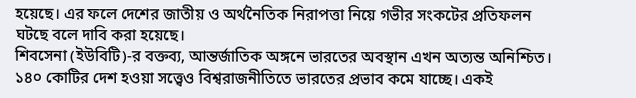হয়েছে। এর ফলে দেশের জাতীয় ও অর্থনৈতিক নিরাপত্তা নিয়ে গভীর সংকটের প্রতিফলন ঘটছে বলে দাবি করা হয়েছে।
শিবসেনা (ইউবিটি)-র বক্তব্য, আন্তর্জাতিক অঙ্গনে ভারতের অবস্থান এখন অত্যন্ত অনিশ্চিত। ১৪০ কোটির দেশ হওয়া সত্ত্বেও বিশ্বরাজনীতিতে ভারতের প্রভাব কমে যাচ্ছে। একই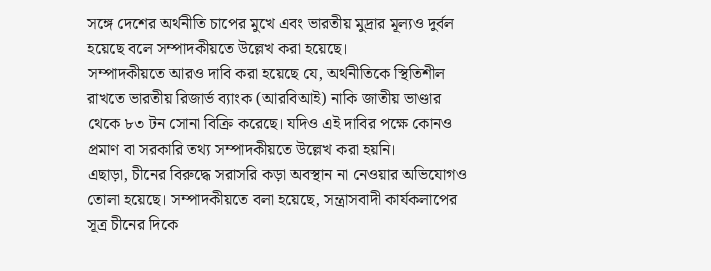সঙ্গে দেশের অর্থনীতি চাপের মুখে এবং ভারতীয় মুদ্রার মূল্যও দুর্বল হয়েছে বলে সম্পাদকীয়তে উল্লেখ করা হয়েছে।
সম্পাদকীয়তে আরও দাবি করা হয়েছে যে, অর্থনীতিকে স্থিতিশীল রাখতে ভারতীয় রিজার্ভ ব্যাংক (আরবিআই) নাকি জাতীয় ভাণ্ডার থেকে ৮৩ টন সোনা বিক্রি করেছে। যদিও এই দাবির পক্ষে কোনও প্রমাণ বা সরকারি তথ্য সম্পাদকীয়তে উল্লেখ করা হয়নি।
এছাড়া, চীনের বিরুদ্ধে সরাসরি কড়া অবস্থান না নেওয়ার অভিযোগও তোলা হয়েছে। সম্পাদকীয়তে বলা হয়েছে, সন্ত্রাসবাদী কার্যকলাপের সূত্র চীনের দিকে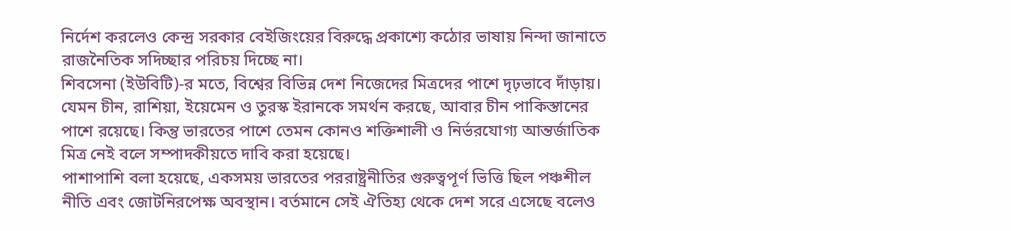নির্দেশ করলেও কেন্দ্র সরকার বেইজিংয়ের বিরুদ্ধে প্রকাশ্যে কঠোর ভাষায় নিন্দা জানাতে রাজনৈতিক সদিচ্ছার পরিচয় দিচ্ছে না।
শিবসেনা (ইউবিটি)-র মতে, বিশ্বের বিভিন্ন দেশ নিজেদের মিত্রদের পাশে দৃঢ়ভাবে দাঁড়ায়। যেমন চীন, রাশিয়া, ইয়েমেন ও তুরস্ক ইরানকে সমর্থন করছে, আবার চীন পাকিস্তানের পাশে রয়েছে। কিন্তু ভারতের পাশে তেমন কোনও শক্তিশালী ও নির্ভরযোগ্য আন্তর্জাতিক মিত্র নেই বলে সম্পাদকীয়তে দাবি করা হয়েছে।
পাশাপাশি বলা হয়েছে, একসময় ভারতের পররাষ্ট্রনীতির গুরুত্বপূর্ণ ভিত্তি ছিল পঞ্চশীল নীতি এবং জোটনিরপেক্ষ অবস্থান। বর্তমানে সেই ঐতিহ্য থেকে দেশ সরে এসেছে বলেও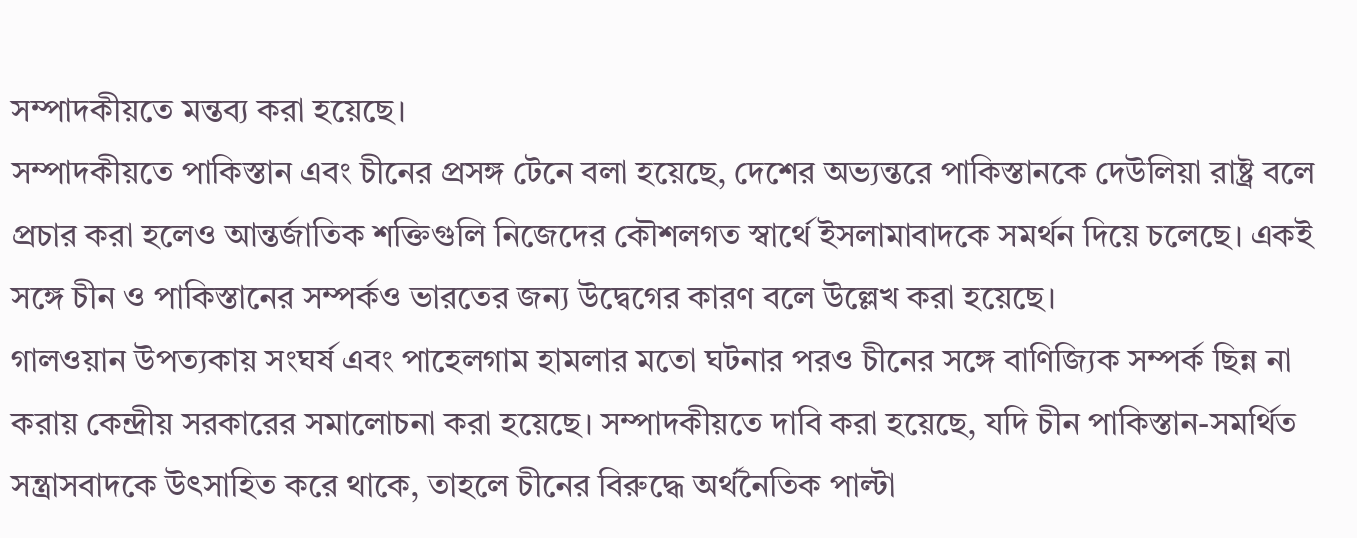সম্পাদকীয়তে মন্তব্য করা হয়েছে।
সম্পাদকীয়তে পাকিস্তান এবং চীনের প্রসঙ্গ টেনে বলা হয়েছে, দেশের অভ্যন্তরে পাকিস্তানকে দেউলিয়া রাষ্ট্র বলে প্রচার করা হলেও আন্তর্জাতিক শক্তিগুলি নিজেদের কৌশলগত স্বার্থে ইসলামাবাদকে সমর্থন দিয়ে চলেছে। একই সঙ্গে চীন ও পাকিস্তানের সম্পর্কও ভারতের জন্য উদ্বেগের কারণ বলে উল্লেখ করা হয়েছে।
গালওয়ান উপত্যকায় সংঘর্ষ এবং পাহেলগাম হামলার মতো ঘটনার পরও চীনের সঙ্গে বাণিজ্যিক সম্পর্ক ছিন্ন না করায় কেন্দ্রীয় সরকারের সমালোচনা করা হয়েছে। সম্পাদকীয়তে দাবি করা হয়েছে, যদি চীন পাকিস্তান-সমর্থিত সন্ত্রাসবাদকে উৎসাহিত করে থাকে, তাহলে চীনের বিরুদ্ধে অর্থনৈতিক পাল্টা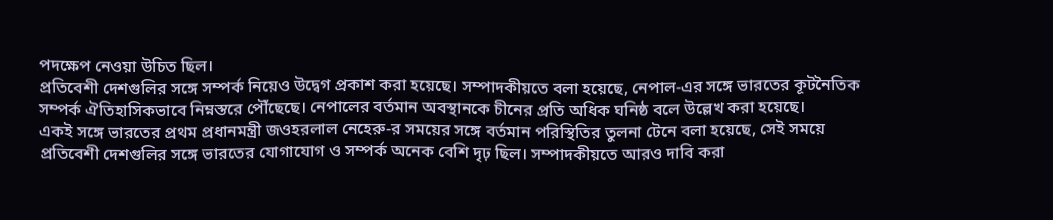পদক্ষেপ নেওয়া উচিত ছিল।
প্রতিবেশী দেশগুলির সঙ্গে সম্পর্ক নিয়েও উদ্বেগ প্রকাশ করা হয়েছে। সম্পাদকীয়তে বলা হয়েছে, নেপাল-এর সঙ্গে ভারতের কূটনৈতিক সম্পর্ক ঐতিহাসিকভাবে নিম্নস্তরে পৌঁছেছে। নেপালের বর্তমান অবস্থানকে চীনের প্রতি অধিক ঘনিষ্ঠ বলে উল্লেখ করা হয়েছে।
একই সঙ্গে ভারতের প্রথম প্রধানমন্ত্রী জওহরলাল নেহেরু-র সময়ের সঙ্গে বর্তমান পরিস্থিতির তুলনা টেনে বলা হয়েছে, সেই সময়ে প্রতিবেশী দেশগুলির সঙ্গে ভারতের যোগাযোগ ও সম্পর্ক অনেক বেশি দৃঢ় ছিল। সম্পাদকীয়তে আরও দাবি করা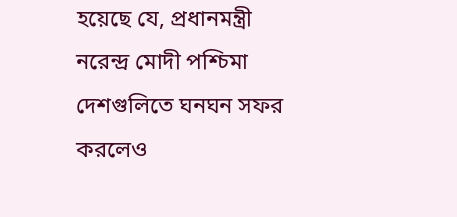হয়েছে যে, প্রধানমন্ত্রী নরেন্দ্র মোদী পশ্চিমা দেশগুলিতে ঘনঘন সফর করলেও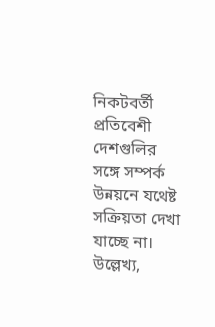নিকটবর্তী প্রতিবেশী দেশগুলির সঙ্গে সম্পর্ক উন্নয়নে যথেষ্ট সক্রিয়তা দেখা যাচ্ছে না।
উল্লেখ্য,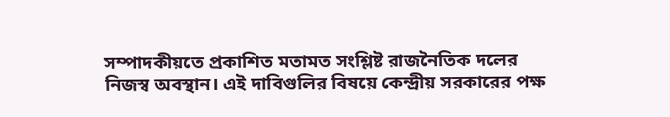সম্পাদকীয়তে প্রকাশিত মতামত সংশ্লিষ্ট রাজনৈতিক দলের নিজস্ব অবস্থান। এই দাবিগুলির বিষয়ে কেন্দ্রীয় সরকারের পক্ষ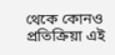থেকে কোনও প্রতিক্রিয়া এই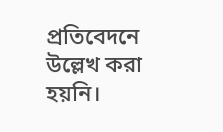প্রতিবেদনে উল্লেখ করা হয়নি।